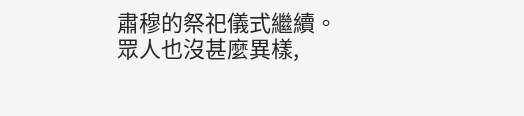肅穆的祭祀儀式繼續。
眾人也沒甚麼異樣,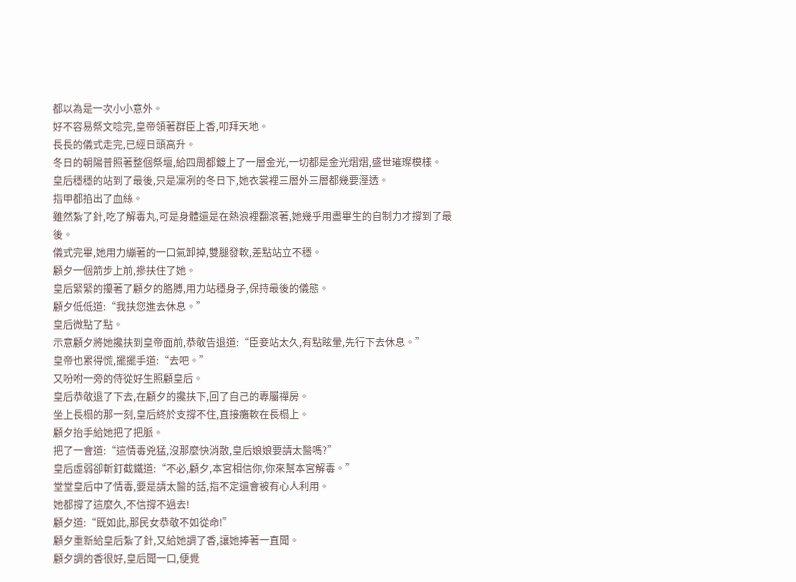都以為是一次小小意外。
好不容易祭文唸完,皇帝領著群臣上香,叩拜天地。
長長的儀式走完,已經日頭高升。
冬日的朝陽普照著整個祭壇,給四周都鍍上了一層金光,一切都是金光熠熠,盛世璀璨模樣。
皇后穩穩的站到了最後,只是凜冽的冬日下,她衣裳裡三層外三層都幾要溼透。
指甲都掐出了血絲。
雖然紮了針,吃了解毒丸,可是身體還是在熱浪裡翻滾著,她幾乎用盡畢生的自制力才撐到了最後。
儀式完畢,她用力繃著的一口氣卸掉,雙腿發軟,差點站立不穩。
顧夕一個箭步上前,摻扶住了她。
皇后緊緊的攥著了顧夕的胳膊,用力站穩身子,保持最後的儀態。
顧夕低低道:“我扶您進去休息。”
皇后微點了點。
示意顧夕將她攙扶到皇帝面前,恭敬告退道:“臣妾站太久,有點眩暈,先行下去休息。”
皇帝也累得慌,擺擺手道:“去吧。”
又吩咐一旁的侍從好生照顧皇后。
皇后恭敬退了下去,在顧夕的攙扶下,回了自己的專屬禪房。
坐上長榻的那一刻,皇后終於支撐不住,直接癱軟在長榻上。
顧夕抬手給她把了把脈。
把了一會道:“這情毒兇猛,沒那麼快消散,皇后娘娘要請太醫嗎?”
皇后虛弱卻斬釘截鐵道:“不必,顧夕,本宮相信你,你來幫本宮解毒。”
堂堂皇后中了情毒,要是請太醫的話,指不定還會被有心人利用。
她都撐了這麼久,不信撐不過去!
顧夕道:“既如此,那民女恭敬不如從命!”
顧夕重新給皇后紮了針,又給她調了香,讓她捧著一直聞。
顧夕調的香很好,皇后聞一口,便覺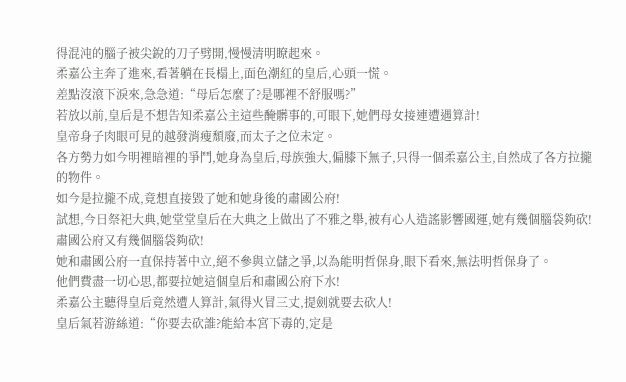得混沌的腦子被尖銳的刀子劈開,慢慢清明瞭起來。
柔嘉公主奔了進來,看著躺在長榻上,面色潮紅的皇后,心頭一慌。
差點沒滾下淚來,急急道:“母后怎麼了?是哪裡不舒服嗎?”
若放以前,皇后是不想告知柔嘉公主這些醃髒事的,可眼下,她們母女接連遭遇算計!
皇帝身子肉眼可見的越發消瘦頹廢,而太子之位未定。
各方勢力如今明裡暗裡的爭鬥,她身為皇后,母族強大,偏膝下無子,只得一個柔嘉公主,自然成了各方拉攏的物件。
如今是拉攏不成,竟想直接毀了她和她身後的肅國公府!
試想,今日祭祀大典,她堂堂皇后在大典之上做出了不雅之舉,被有心人造謠影響國運,她有幾個腦袋夠砍!
肅國公府又有幾個腦袋夠砍!
她和肅國公府一直保持著中立,絕不參與立儲之爭,以為能明哲保身,眼下看來,無法明哲保身了。
他們費盡一切心思,都要拉她這個皇后和肅國公府下水!
柔嘉公主聽得皇后竟然遭人算計,氣得火冒三丈,提劍就要去砍人!
皇后氣若游絲道:“你要去砍誰?能給本宮下毒的,定是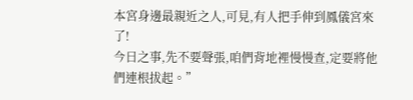本宮身邊最親近之人,可見,有人把手伸到鳳儀宮來了!
今日之事,先不要聲張,咱們背地裡慢慢查,定要將他們連根拔起。”